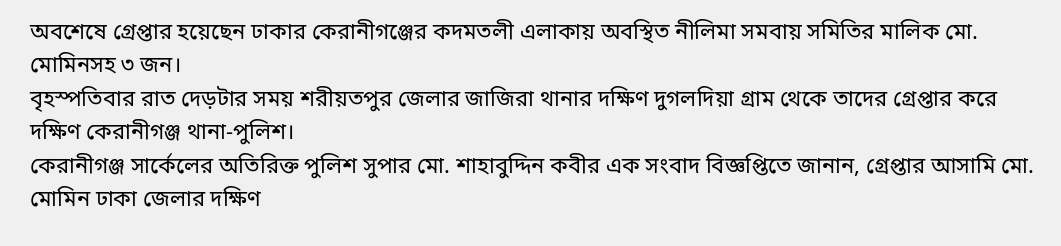অবশেষে গ্রেপ্তার হয়েছেন ঢাকার কেরানীগঞ্জের কদমতলী এলাকায় অবস্থিত নীলিমা সমবায় সমিতির মালিক মো. মোমিনসহ ৩ জন।
বৃহস্পতিবার রাত দেড়টার সময় শরীয়তপুর জেলার জাজিরা থানার দক্ষিণ দুগলদিয়া গ্রাম থেকে তাদের গ্রেপ্তার করে দক্ষিণ কেরানীগঞ্জ থানা-পুলিশ।
কেরানীগঞ্জ সার্কেলের অতিরিক্ত পুলিশ সুপার মো. শাহাবুদ্দিন কবীর এক সংবাদ বিজ্ঞপ্তিতে জানান, গ্রেপ্তার আসামি মো. মোমিন ঢাকা জেলার দক্ষিণ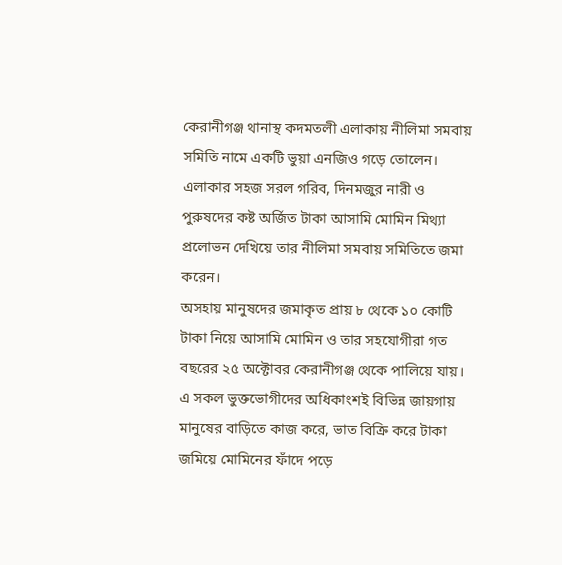কেরানীগঞ্জ থানাস্থ কদমতলী এলাকায় নীলিমা সমবায় সমিতি নামে একটি ভুয়া এনজিও গড়ে তোলেন। এলাকার সহজ সরল গরিব, দিনমজুর নারী ও পুরুষদের কষ্ট অর্জিত টাকা আসামি মোমিন মিথ্যা প্রলোভন দেখিয়ে তার নীলিমা সমবায় সমিতিতে জমা করেন।
অসহায় মানুষদের জমাকৃত প্রায় ৮ থেকে ১০ কোটি টাকা নিয়ে আসামি মোমিন ও তার সহযোগীরা গত বছরের ২৫ অক্টোবর কেরানীগঞ্জ থেকে পালিয়ে যায়।
এ সকল ভুক্তভোগীদের অধিকাংশই বিভিন্ন জায়গায় মানুষের বাড়িতে কাজ করে, ভাত বিক্রি করে টাকা জমিয়ে মোমিনের ফাঁদে পড়ে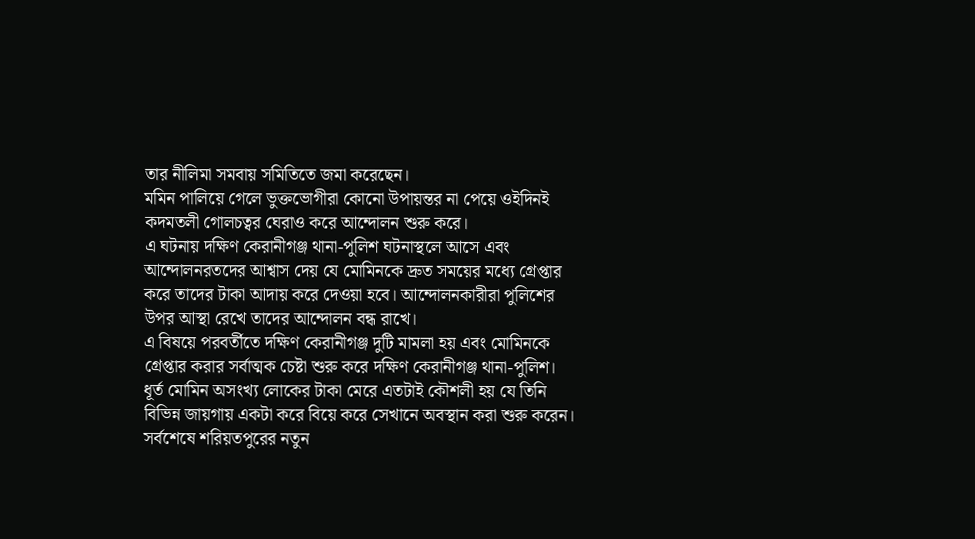তার নীলিমা সমবায় সমিতিতে জমা করেছেন।
মমিন পালিয়ে গেলে ভুক্তভোগীরা কোনো উপায়ন্তর না পেয়ে ওইদিনই কদমতলী গোলচত্বর ঘেরাও করে আন্দোলন শুরু করে।
এ ঘটনায় দক্ষিণ কেরানীগঞ্জ থানা-পুলিশ ঘটনাস্থলে আসে এবং আন্দোলনরতদের আশ্বাস দেয় যে মোমিনকে দ্রুত সময়ের মধ্যে গ্রেপ্তার করে তাদের টাকা আদায় করে দেওয়া হবে। আন্দোলনকারীরা পুলিশের উপর আস্থা রেখে তাদের আন্দোলন বন্ধ রাখে।
এ বিষয়ে পরবর্তীতে দক্ষিণ কেরানীগঞ্জ দুটি মামলা হয় এবং মোমিনকে গ্রেপ্তার করার সর্বাত্মক চেষ্টা শুরু করে দক্ষিণ কেরানীগঞ্জ থানা-পুলিশ।
ধূর্ত মোমিন অসংখ্য লোকের টাকা মেরে এতটাই কৌশলী হয় যে তিনি বিভিন্ন জায়গায় একটা করে বিয়ে করে সেখানে অবস্থান করা শুরু করেন।
সর্বশেষে শরিয়তপুরের নতুন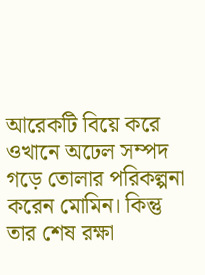আরেকটি বিয়ে করে ওখানে অঢেল সম্পদ গড়ে তোলার পরিকল্পনা করেন মোমিন। কিন্তু তার শেষ রক্ষা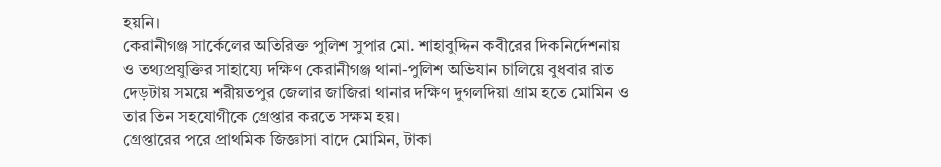হয়নি।
কেরানীগঞ্জ সার্কেলের অতিরিক্ত পুলিশ সুপার মো. শাহাবুদ্দিন কবীরের দিকনির্দেশনায় ও তথ্যপ্রযুক্তির সাহায্যে দক্ষিণ কেরানীগঞ্জ থানা-পুলিশ অভিযান চালিয়ে বুধবার রাত দেড়টায় সময়ে শরীয়তপুর জেলার জাজিরা থানার দক্ষিণ দুগলদিয়া গ্রাম হতে মোমিন ও তার তিন সহযোগীকে গ্রেপ্তার করতে সক্ষম হয়।
গ্রেপ্তারের পরে প্রাথমিক জিজ্ঞাসা বাদে মোমিন, টাকা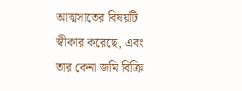আত্মসাতের বিষয়টি স্বীকার করেছে, এবং তার কেনা জমি বিক্রি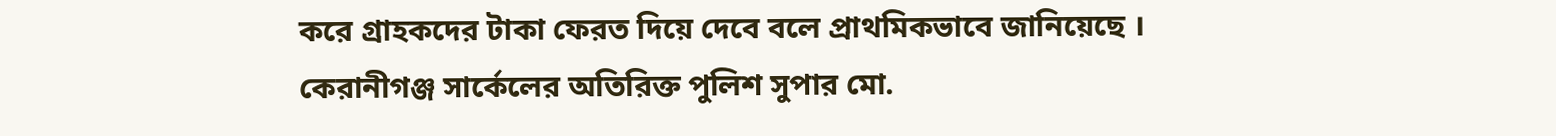করে গ্রাহকদের টাকা ফেরত দিয়ে দেবে বলে প্রাথমিকভাবে জানিয়েছে ।
কেরানীগঞ্জ সার্কেলের অতিরিক্ত পুলিশ সুপার মো.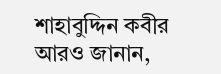শাহাবুদ্দিন কবীর আরও জানান,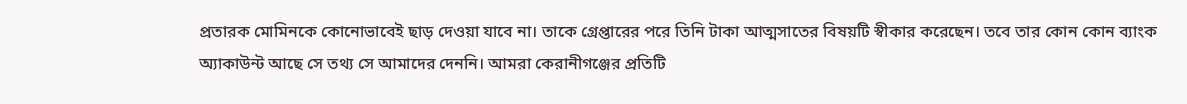প্রতারক মোমিনকে কোনোভাবেই ছাড় দেওয়া যাবে না। তাকে গ্রেপ্তারের পরে তিনি টাকা আত্মসাতের বিষয়টি স্বীকার করেছেন। তবে তার কোন কোন ব্যাংক অ্যাকাউন্ট আছে সে তথ্য সে আমাদের দেননি। আমরা কেরানীগঞ্জের প্রতিটি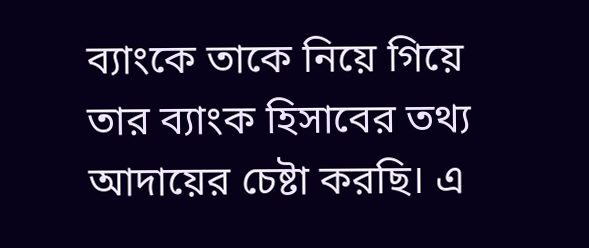ব্যাংকে তাকে নিয়ে গিয়ে তার ব্যাংক হিসাবের তথ্য আদায়ের চেষ্টা করছি। এ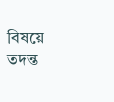বিষয়ে তদন্ত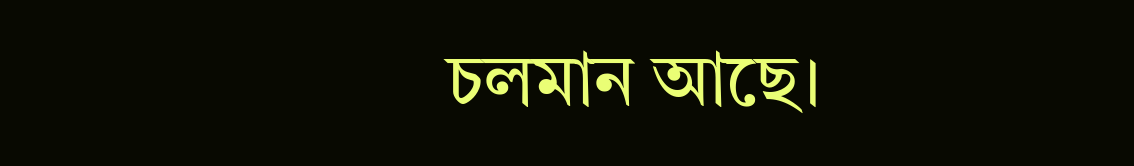চলমান আছে।